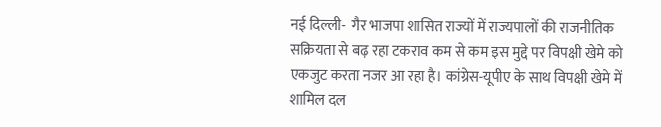नई दिल्ली-  गैर भाजपा शासित राज्यों में राज्यपालों की राजनीतिक सक्रियता से बढ़ रहा टकराव कम से कम इस मुद्दे पर विपक्षी खेमे को एकजुट करता नजर आ रहा है। कांग्रेस-यूपीए के साथ विपक्षी खेमे में शामिल दल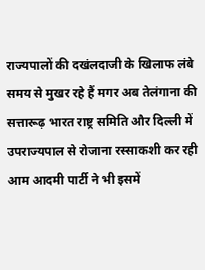राज्यपालों की दखंलदाजी के खिलाफ लंबे समय से मुखर रहे हैं मगर अब तेलंगाना की सत्तारूढ़ भारत राष्ट्र समिति और दिल्ली में उपराज्यपाल से रोजाना रस्साकशी कर रही आम आदमी पार्टी ने भी इसमें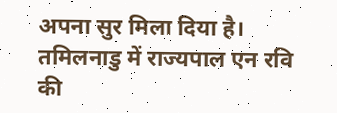अपना सुर मिला दिया है। तमिलनाडु में राज्यपाल एन रवि की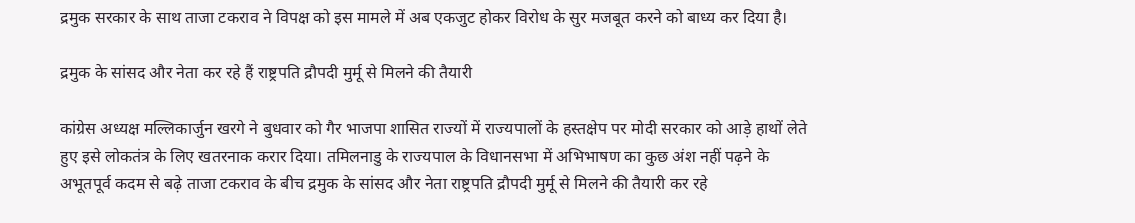द्रमुक सरकार के साथ ताजा टकराव ने विपक्ष को इस मामले में अब एकजुट होकर विरोध के सुर मजबूत करने को बाध्य कर दिया है।

द्रमुक के सांसद और नेता कर रहे हैं राष्ट्रपति द्रौपदी मुर्मू से मिलने की तैयारी

कांग्रेस अध्यक्ष मल्लिकार्जुन खरगे ने बुधवार को गैर भाजपा शासित राज्यों में राज्यपालों के हस्तक्षेप पर मोदी सरकार को आड़े हाथों लेते हुए इसे लोकतंत्र के लिए खतरनाक करार दिया। तमिलनाडु के राज्यपाल के विधानसभा में अभिभाषण का कुछ अंश नहीं पढ़ने के अभूतपूर्व कदम से बढ़े ताजा टकराव के बीच द्रमुक के सांसद और नेता राष्ट्रपति द्रौपदी मुर्मू से मिलने की तैयारी कर रहे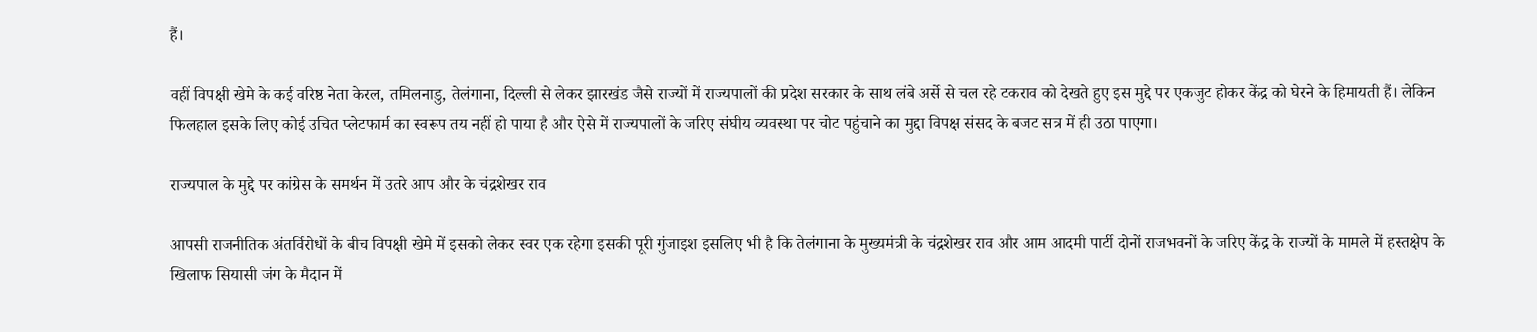हैं।

वहीं विपक्षी खेमे के कई वरिष्ठ नेता केरल, तमिलनाडु, तेलंगाना, दिल्ली से लेकर झारखंड जैसे राज्यों में राज्यपालों की प्रदेश सरकार के साथ लंबे अर्से से चल रहे टकराव को देखते हुए इस मुद्दे पर एकजुट होकर केंद्र को घेरने के हिमायती हैं। लेकिन फिलहाल इसके लिए कोई उचित प्लेटफार्म का स्वरूप तय नहीं हो पाया है और ऐसे में राज्यपालों के जरिए संघीय व्यवस्था पर चोट पहुंचाने का मुद्दा विपक्ष संसद के बजट सत्र में ही उठा पाएगा।

राज्यपाल के मुद्दे पर कांग्रेस के समर्थन में उतरे आप और के चंद्रशेखर राव

आपसी राजनीतिक अंतर्विरोधों के बीच विपक्षी खेमे में इसको लेकर स्वर एक रहेगा इसकी पूरी गुंजाइश इसलिए भी है कि तेलंगाना के मुख्यमंत्री के चंद्रशेखर राव और आम आदमी पार्टी दोनों राजभवनों के जरिए केंद्र के राज्यों के मामले में हस्तक्षेप के खिलाफ सियासी जंग के मैदान में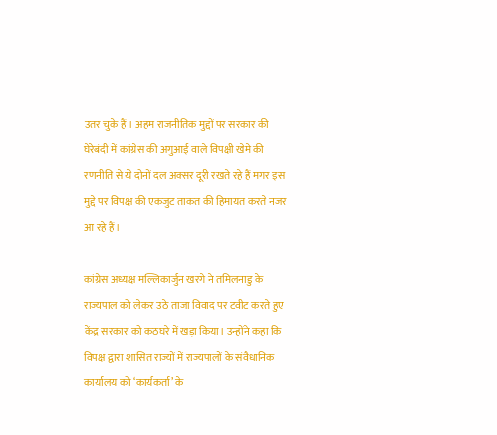उतर चुके हैं। अहम राजनीतिक मुद्दों पर सरकार की घेरेबंदी में कांग्रेस की अगुआई वाले विपक्षी खेमे की रणनीति से ये दोनों दल अक्सर दूरी रखते रहे हैं मगर इस मुद्दे पर विपक्ष की एकजुट ताकत की हिमायत करते नजर आ रहे हैं।

कांग्रेस अध्यक्ष मल्लिकार्जुन खरगे ने तमिलनाडु के राज्यपाल को लेकर उठे ताजा विवाद पर टवीट करते हुए केंद्र सरकार को कठघरे में खड़ा किया। उन्होंने कहा कि विपक्ष द्वारा शासित राज्यों में राज्यपालों के संवैधानिक कार्यालय को ‘कार्यकर्ता’ के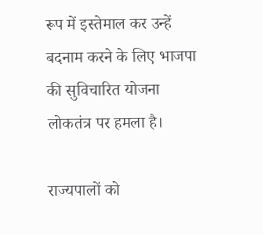रूप में इस्तेमाल कर उन्हें बदनाम करने के लिए भाजपा की सुविचारित योजना लोकतंत्र पर हमला है।

राज्यपालों को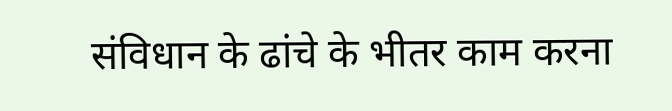संविधान के ढांचे के भीतर काम करना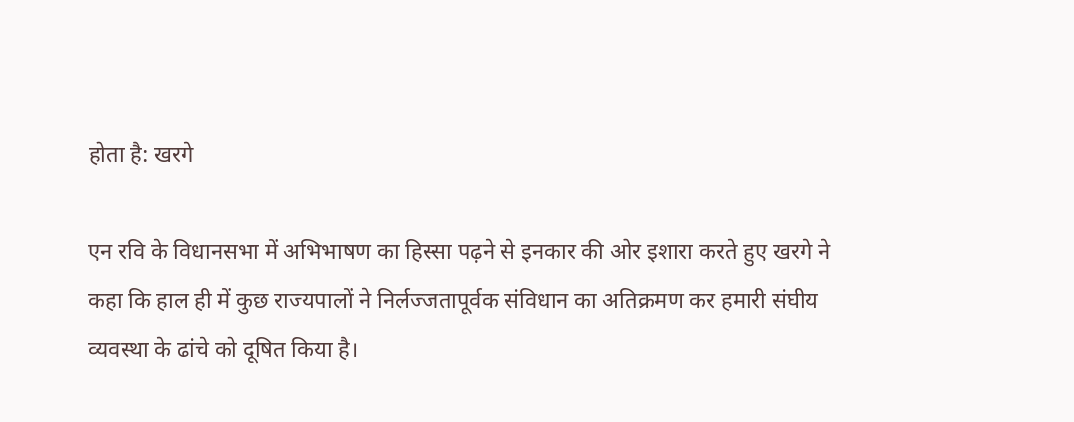होता है: खरगे

एन रवि के विधानसभा में अभिभाषण का हिस्सा पढ़ने से इनकार की ओर इशारा करते हुए खरगे ने कहा कि हाल ही में कुछ राज्यपालों ने निर्लज्जतापूर्वक संविधान का अतिक्रमण कर हमारी संघीय व्यवस्था के ढांचे को दूषित किया है।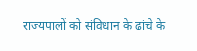राज्यपालों को संविधान के ढांचे के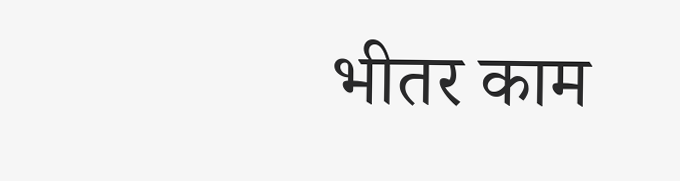भीतर काम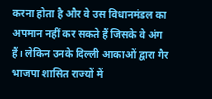करना होता है और वे उस विधानमंडल का अपमान नहीं कर सकते हैं जिसके वे अंग हैं। लेकिन उनके दिल्ली आकाओं द्वारा गैर भाजपा शासित राज्यों में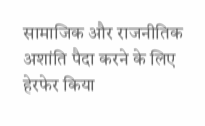सामाजिक और राजनीतिक अशांति पैदा करने के लिए हेरफेर किया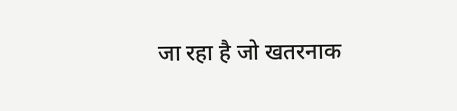जा रहा है जो खतरनाक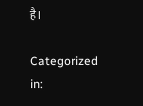है।

Categorized in: